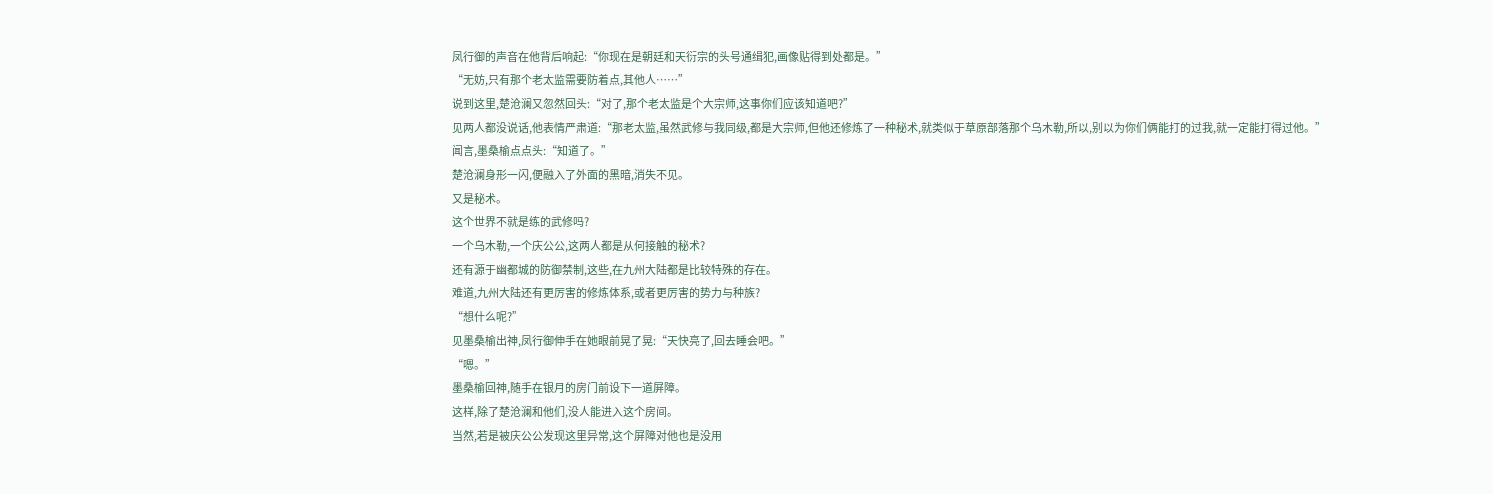凤行御的声音在他背后响起:“你现在是朝廷和天衍宗的头号通缉犯,画像贴得到处都是。”
“无妨,只有那个老太监需要防着点,其他人……”
说到这里,楚沧澜又忽然回头:“对了,那个老太监是个大宗师,这事你们应该知道吧?”
见两人都没说话,他表情严肃道:“那老太监,虽然武修与我同级,都是大宗师,但他还修炼了一种秘术,就类似于草原部落那个乌木勒,所以,别以为你们俩能打的过我,就一定能打得过他。”
闻言,墨桑榆点点头:“知道了。”
楚沧澜身形一闪,便融入了外面的黑暗,消失不见。
又是秘术。
这个世界不就是练的武修吗?
一个乌木勒,一个庆公公,这两人都是从何接触的秘术?
还有源于幽都城的防御禁制,这些,在九州大陆都是比较特殊的存在。
难道,九州大陆还有更厉害的修炼体系,或者更厉害的势力与种族?
“想什么呢?”
见墨桑榆出神,凤行御伸手在她眼前晃了晃:“天快亮了,回去睡会吧。”
“嗯。”
墨桑榆回神,随手在银月的房门前设下一道屏障。
这样,除了楚沧澜和他们,没人能进入这个房间。
当然,若是被庆公公发现这里异常,这个屏障对他也是没用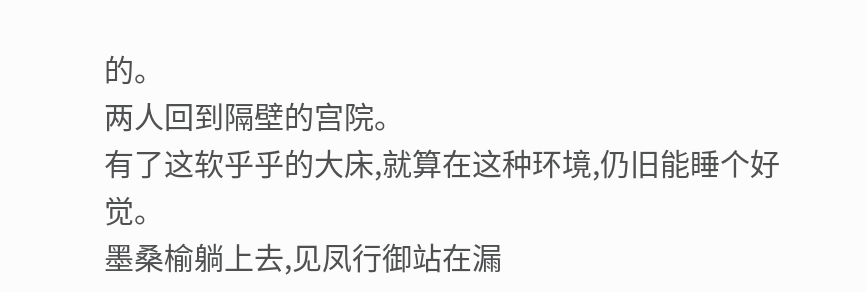的。
两人回到隔壁的宫院。
有了这软乎乎的大床,就算在这种环境,仍旧能睡个好觉。
墨桑榆躺上去,见凤行御站在漏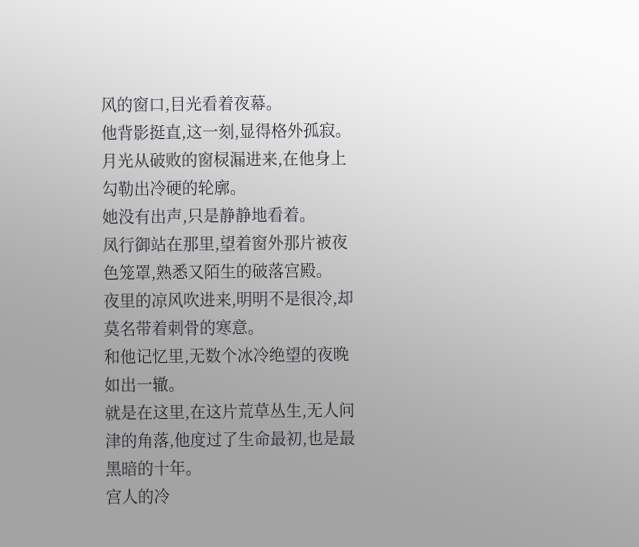风的窗口,目光看着夜幕。
他背影挺直,这一刻,显得格外孤寂。
月光从破败的窗棂漏进来,在他身上勾勒出冷硬的轮廓。
她没有出声,只是静静地看着。
凤行御站在那里,望着窗外那片被夜色笼罩,熟悉又陌生的破落宫殿。
夜里的凉风吹进来,明明不是很冷,却莫名带着刺骨的寒意。
和他记忆里,无数个冰冷绝望的夜晚如出一辙。
就是在这里,在这片荒草丛生,无人问津的角落,他度过了生命最初,也是最黑暗的十年。
宫人的冷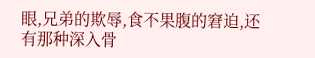眼,兄弟的欺辱,食不果腹的窘迫,还有那种深入骨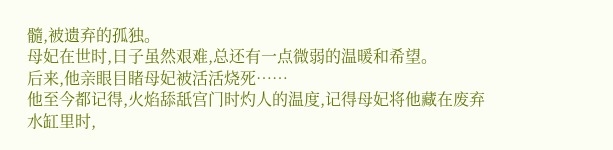髓,被遗弃的孤独。
母妃在世时,日子虽然艰难,总还有一点微弱的温暖和希望。
后来,他亲眼目睹母妃被活活烧死……
他至今都记得,火焰舔舐宫门时灼人的温度,记得母妃将他藏在废弃水缸里时,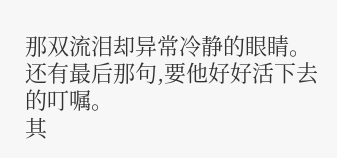那双流泪却异常冷静的眼睛。
还有最后那句,要他好好活下去的叮嘱。
其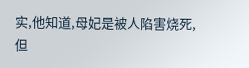实,他知道,母妃是被人陷害烧死,但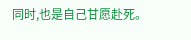同时,也是自己甘愿赴死。